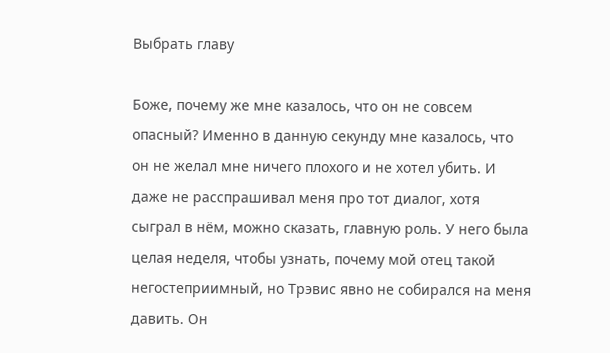Выбрать главу

Боже, почему же мне казалось, что он не совсем опасный? Именно в данную секунду мне казалось, что он не желал мне ничего плохого и не хотел убить. И даже не расспрашивал меня про тот диалог, хотя сыграл в нём, можно сказать, главную роль. У него была целая неделя, чтобы узнать, почему мой отец такой негостеприимный, но Трэвис явно не собирался на меня давить. Он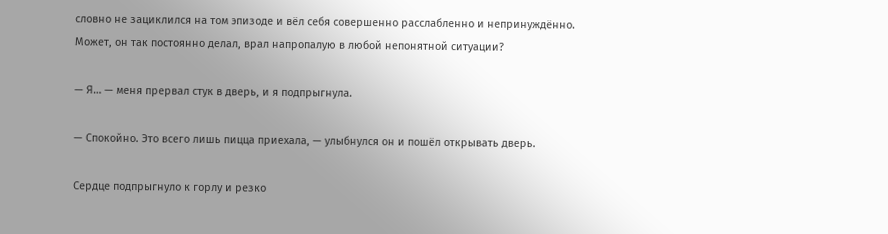словно не зациклился на том эпизоде и вёл себя совершенно расслабленно и непринуждённо. Может, он так постоянно делал, врал напропалую в любой непонятной ситуации?

— Я… — меня прервал стук в дверь, и я подпрыгнула.

— Спокойно. Это всего лишь пицца приехала, — улыбнулся он и пошёл открывать дверь.

Сердце подпрыгнуло к горлу и резко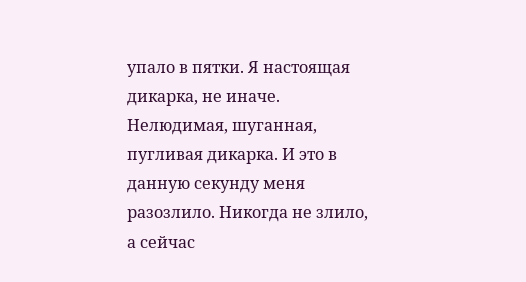упало в пятки. Я настоящая дикарка, не иначе. Нелюдимая, шуганная, пугливая дикарка. И это в данную секунду меня разозлило. Никогда не злило, а сейчас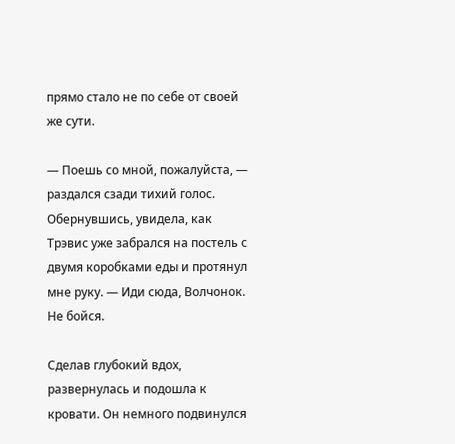прямо стало не по себе от своей же сути.

— Поешь со мной, пожалуйста, — раздался сзади тихий голос. Обернувшись, увидела, как Трэвис уже забрался на постель с двумя коробками еды и протянул мне руку. — Иди сюда, Волчонок. Не бойся.

Сделав глубокий вдох, развернулась и подошла к кровати. Он немного подвинулся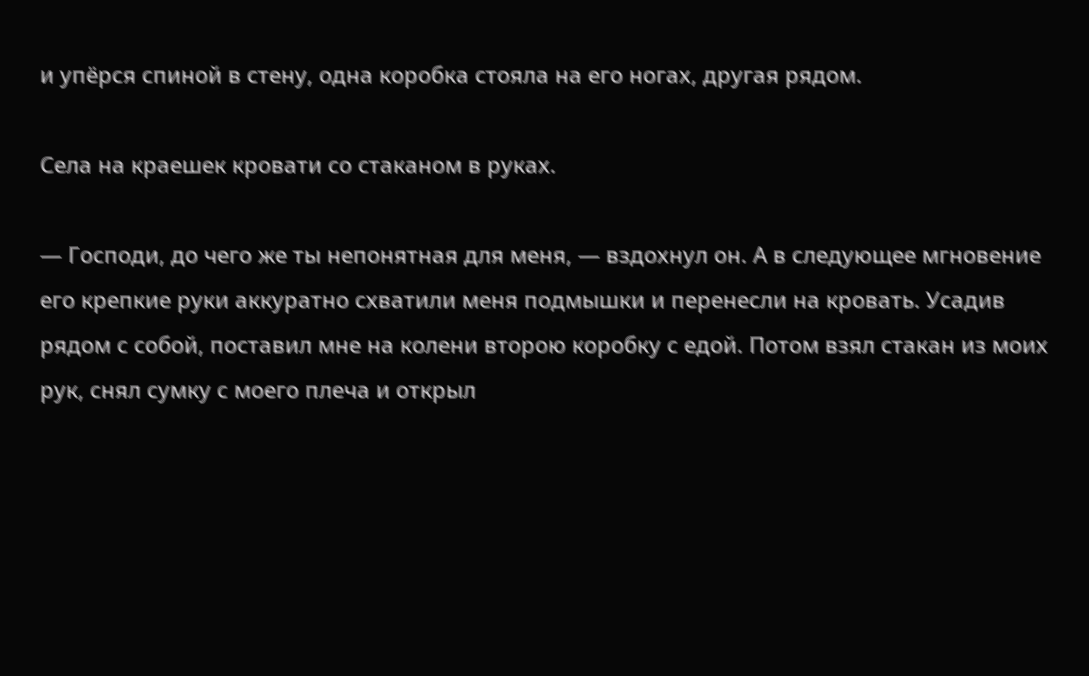и упёрся спиной в стену, одна коробка стояла на его ногах, другая рядом.

Села на краешек кровати со стаканом в руках.

— Господи, до чего же ты непонятная для меня, — вздохнул он. А в следующее мгновение его крепкие руки аккуратно схватили меня подмышки и перенесли на кровать. Усадив рядом с собой, поставил мне на колени второю коробку с едой. Потом взял стакан из моих рук, снял сумку с моего плеча и открыл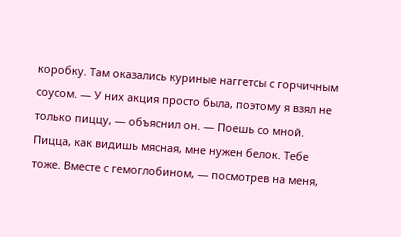коробку. Там оказались куриные наггетсы с горчичным соусом. — У них акция просто была, поэтому я взял не только пиццу, — объяснил он. — Поешь со мной. Пицца, как видишь мясная, мне нужен белок. Тебе тоже. Вместе с гемоглобином, — посмотрев на меня,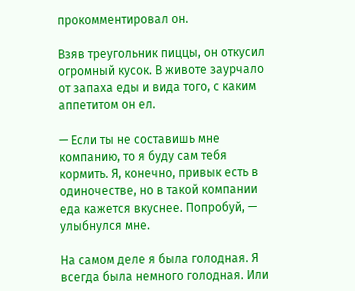прокомментировал он.

Взяв треугольник пиццы, он откусил огромный кусок. В животе заурчало от запаха еды и вида того, с каким аппетитом он ел.

— Если ты не составишь мне компанию, то я буду сам тебя кормить. Я, конечно, привык есть в одиночестве, но в такой компании еда кажется вкуснее. Попробуй, — улыбнулся мне.

На самом деле я была голодная. Я всегда была немного голодная. Или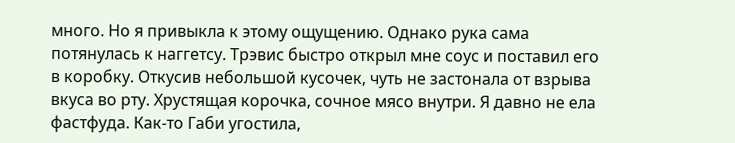много. Но я привыкла к этому ощущению. Однако рука сама потянулась к наггетсу. Трэвис быстро открыл мне соус и поставил его в коробку. Откусив небольшой кусочек, чуть не застонала от взрыва вкуса во рту. Хрустящая корочка, сочное мясо внутри. Я давно не ела фастфуда. Как-то Габи угостила,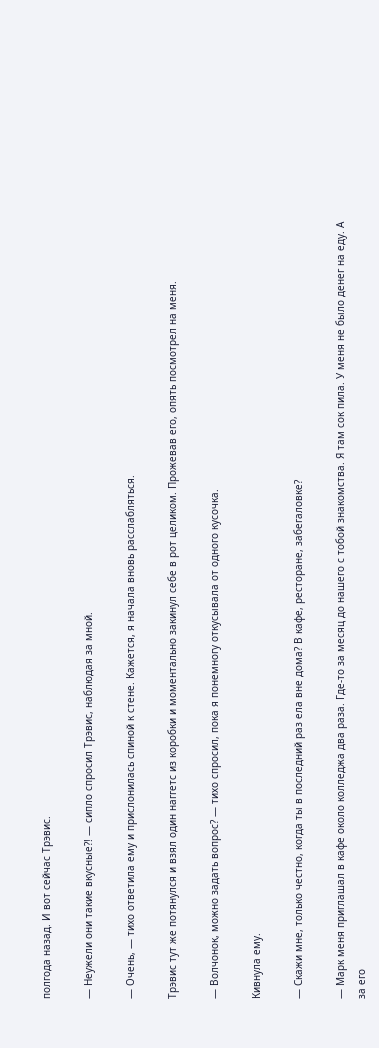полгода назад. И вот сейчас Трэвис.

— Неужели они такие вкусные?! — сипло спросил Трэвис, наблюдая за мной.

— Очень, — тихо ответила ему и прислонилась спиной к стене. Кажется, я начала вновь расслабляться.

Трэвис тут же потянулся и взял один наггетс из коробки и моментально закинул себе в рот целиком. Прожевав его, опять посмотрел на меня.

— Волчонок, можно задать вопрос? — тихо спросил, пока я понемногу откусывала от одного кусочка.

Кивнула ему.

— Скажи мне, только честно, когда ты в последний раз ела вне дома? В кафе, ресторане, забегаловке?

— Марк меня приглашал в кафе около колледжа два раза. Где-то за месяц до нашего с тобой знакомства. Я там сок пила. У меня не было денег на еду. А за его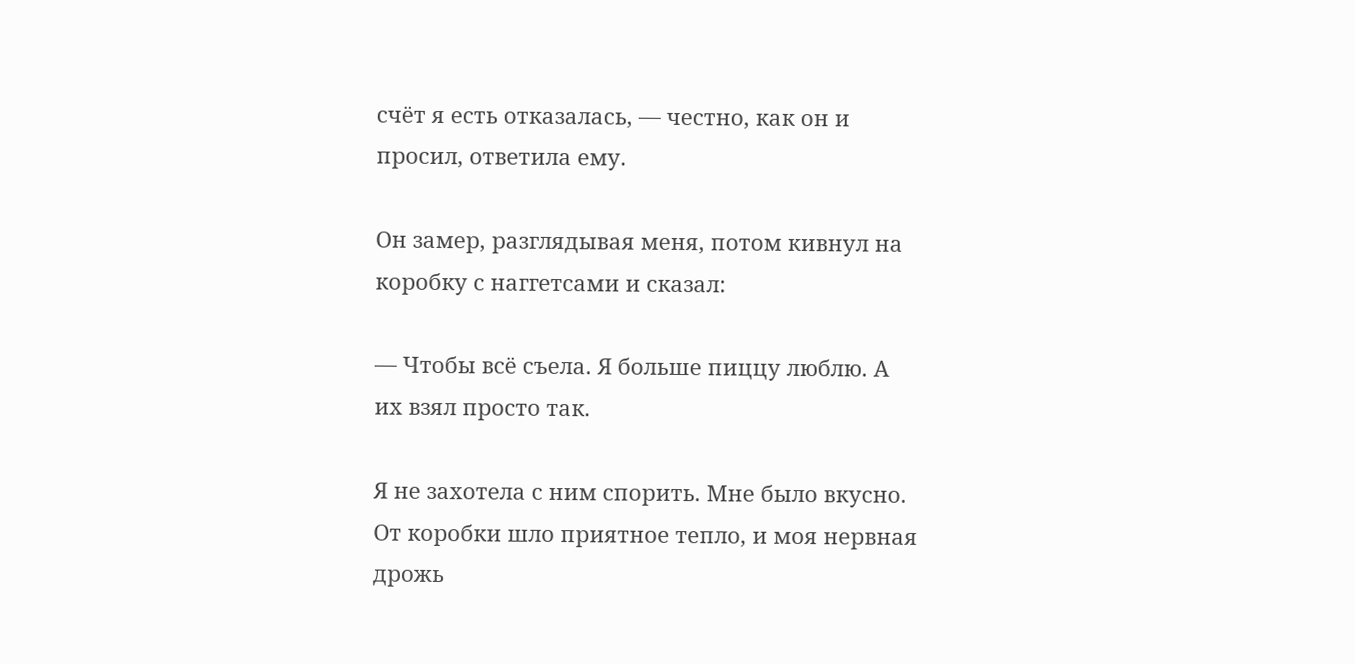счёт я есть отказалась, — честно, как он и просил, ответила ему.

Он замер, разглядывая меня, потом кивнул на коробку с наггетсами и сказал:

— Чтобы всё съела. Я больше пиццу люблю. А их взял просто так.

Я не захотела с ним спорить. Мне было вкусно. От коробки шло приятное тепло, и моя нервная дрожь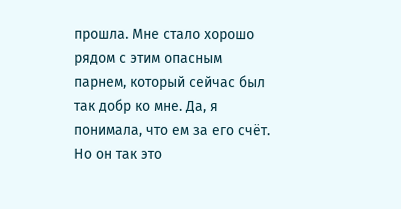прошла. Мне стало хорошо рядом с этим опасным парнем, который сейчас был так добр ко мне. Да, я понимала, что ем за его счёт. Но он так это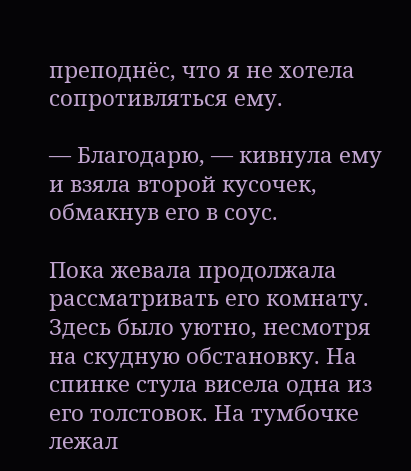преподнёс, что я не хотела сопротивляться ему.

— Благодарю, — кивнула ему и взяла второй кусочек, обмакнув его в соус.

Пока жевала продолжала рассматривать его комнату. Здесь было уютно, несмотря на скудную обстановку. На спинке стула висела одна из его толстовок. На тумбочке лежал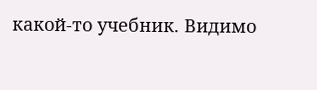какой-то учебник. Видимо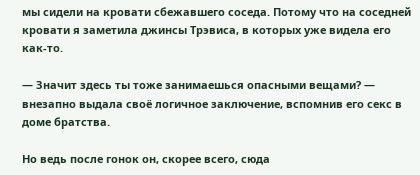мы сидели на кровати сбежавшего соседа. Потому что на соседней кровати я заметила джинсы Трэвиса, в которых уже видела его как-то.

— Значит здесь ты тоже занимаешься опасными вещами? — внезапно выдала своё логичное заключение, вспомнив его секс в доме братства.

Но ведь после гонок он, скорее всего, сюда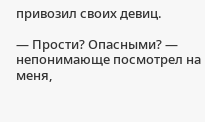привозил своих девиц.

— Прости? Опасными? — непонимающе посмотрел на меня,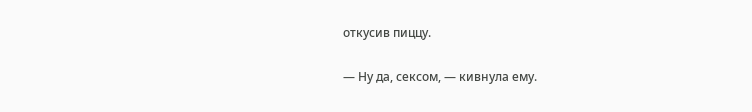откусив пиццу.

— Ну да, сексом, — кивнула ему.